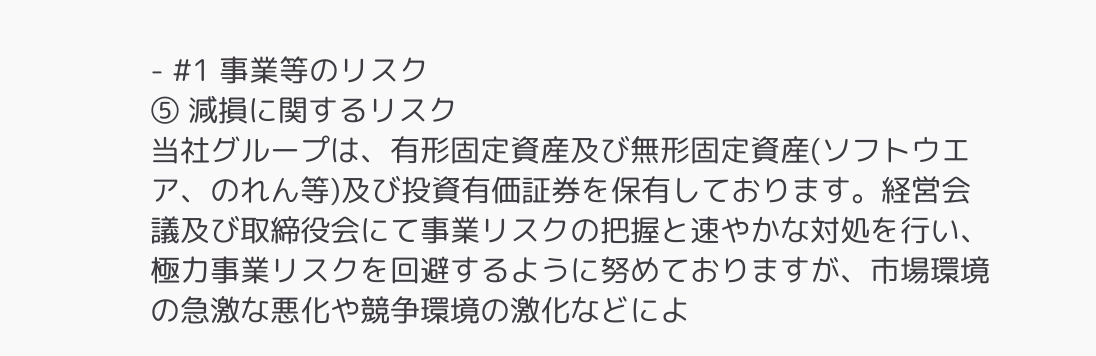- #1 事業等のリスク
⑤ 減損に関するリスク
当社グループは、有形固定資産及び無形固定資産(ソフトウエア、のれん等)及び投資有価証券を保有しております。経営会議及び取締役会にて事業リスクの把握と速やかな対処を行い、極力事業リスクを回避するように努めておりますが、市場環境の急激な悪化や競争環境の激化などによ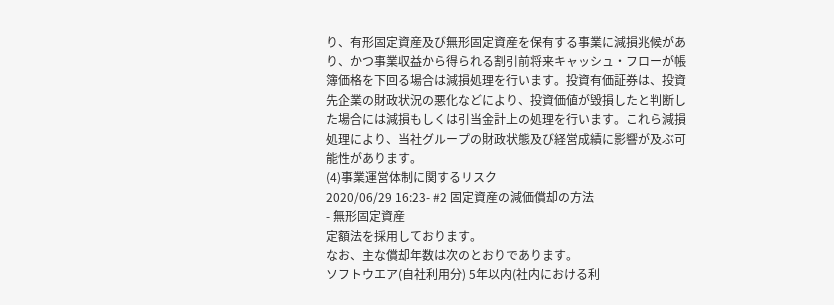り、有形固定資産及び無形固定資産を保有する事業に減損兆候があり、かつ事業収益から得られる割引前将来キャッシュ・フローが帳簿価格を下回る場合は減損処理を行います。投資有価証券は、投資先企業の財政状況の悪化などにより、投資価値が毀損したと判断した場合には減損もしくは引当金計上の処理を行います。これら減損処理により、当社グループの財政状態及び経営成績に影響が及ぶ可能性があります。
(4)事業運営体制に関するリスク
2020/06/29 16:23- #2 固定資産の減価償却の方法
- 無形固定資産
定額法を採用しております。
なお、主な償却年数は次のとおりであります。
ソフトウエア(自社利用分) 5年以内(社内における利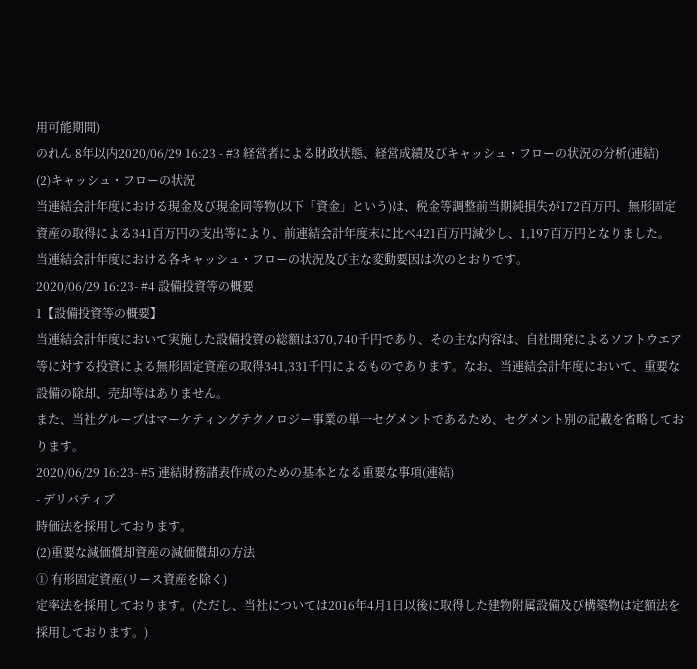用可能期間)
のれん 8年以内2020/06/29 16:23 - #3 経営者による財政状態、経営成績及びキャッシュ・フローの状況の分析(連結)
(2)キャッシュ・フローの状況
当連結会計年度における現金及び現金同等物(以下「資金」という)は、税金等調整前当期純損失が172百万円、無形固定資産の取得による341百万円の支出等により、前連結会計年度末に比べ421百万円減少し、1,197百万円となりました。
当連結会計年度における各キャッシュ・フローの状況及び主な変動要因は次のとおりです。
2020/06/29 16:23- #4 設備投資等の概要
1【設備投資等の概要】
当連結会計年度において実施した設備投資の総額は370,740千円であり、その主な内容は、自社開発によるソフトウエア等に対する投資による無形固定資産の取得341,331千円によるものであります。なお、当連結会計年度において、重要な設備の除却、売却等はありません。
また、当社グループはマーケティングテクノロジー事業の単一セグメントであるため、セグメント別の記載を省略しております。
2020/06/29 16:23- #5 連結財務諸表作成のための基本となる重要な事項(連結)
- デリバティブ
時価法を採用しております。
(2)重要な減価償却資産の減価償却の方法
① 有形固定資産(リース資産を除く)
定率法を採用しております。(ただし、当社については2016年4月1日以後に取得した建物附属設備及び構築物は定額法を採用しております。)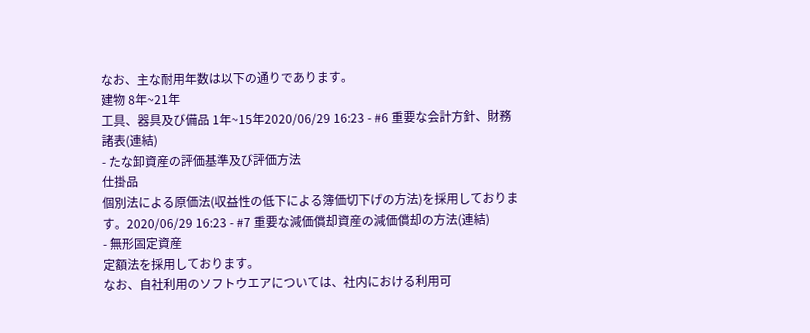なお、主な耐用年数は以下の通りであります。
建物 8年~21年
工具、器具及び備品 1年~15年2020/06/29 16:23 - #6 重要な会計方針、財務諸表(連結)
- たな卸資産の評価基準及び評価方法
仕掛品
個別法による原価法(収益性の低下による簿価切下げの方法)を採用しております。2020/06/29 16:23 - #7 重要な減価償却資産の減価償却の方法(連結)
- 無形固定資産
定額法を採用しております。
なお、自社利用のソフトウエアについては、社内における利用可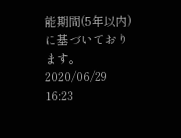能期間(5年以内)に基づいております。2020/06/29 16:23